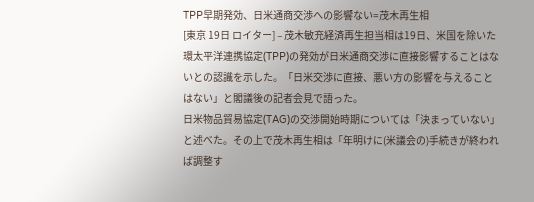TPP早期発効、日米通商交渉への影響ない=茂木再生相
[東京 19日 ロイター] – 茂木敏充経済再生担当相は19日、米国を除いた環太平洋連携協定(TPP)の発効が日米通商交渉に直接影響することはないとの認識を示した。「日米交渉に直接、悪い方の影響を与えることはない」と閣議後の記者会見で語った。
日米物品貿易協定(TAG)の交渉開始時期については「決まっていない」と述べた。その上で茂木再生相は「年明けに(米議会の)手続きが終われば調整す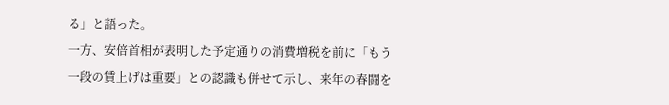る」と語った。
一方、安倍首相が表明した予定通りの消費増税を前に「もう一段の賃上げは重要」との認識も併せて示し、来年の春闘を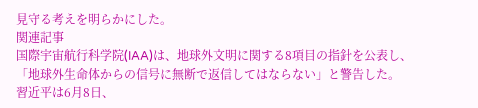見守る考えを明らかにした。
関連記事
国際宇宙航行科学院(IAA)は、地球外文明に関する8項目の指針を公表し、「地球外生命体からの信号に無断で返信してはならない」と警告した。
習近平は6月8日、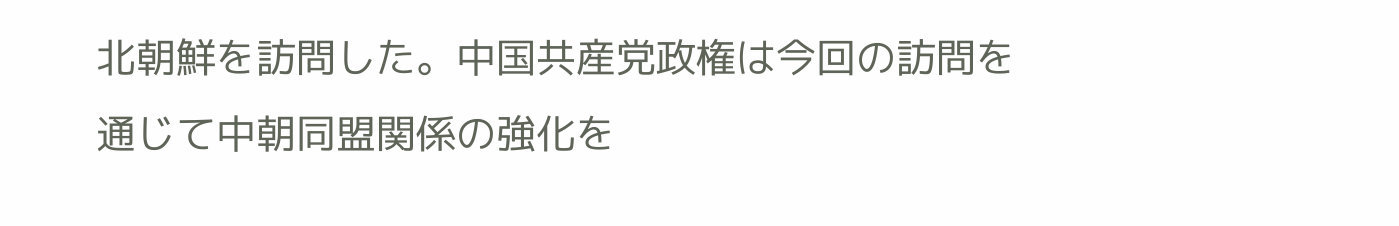北朝鮮を訪問した。中国共産党政権は今回の訪問を通じて中朝同盟関係の強化を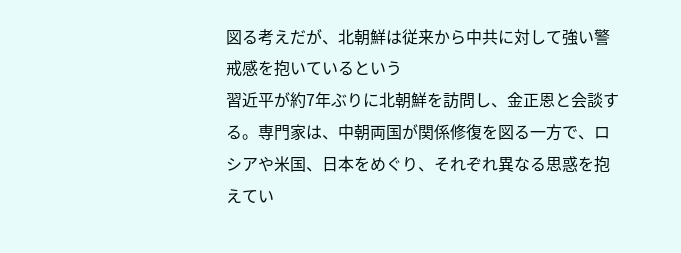図る考えだが、北朝鮮は従来から中共に対して強い警戒感を抱いているという
習近平が約7年ぶりに北朝鮮を訪問し、金正恩と会談する。専門家は、中朝両国が関係修復を図る一方で、ロシアや米国、日本をめぐり、それぞれ異なる思惑を抱えてい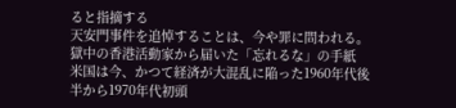ると指摘する
天安門事件を追悼することは、今や罪に問われる。獄中の香港活動家から届いた「忘れるな」の手紙
米国は今、かつて経済が大混乱に陥った1960年代後半から1970年代初頭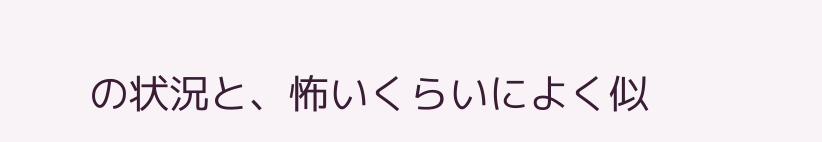の状況と、怖いくらいによく似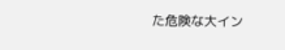た危険な大イン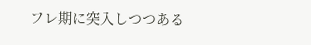フレ期に突入しつつある